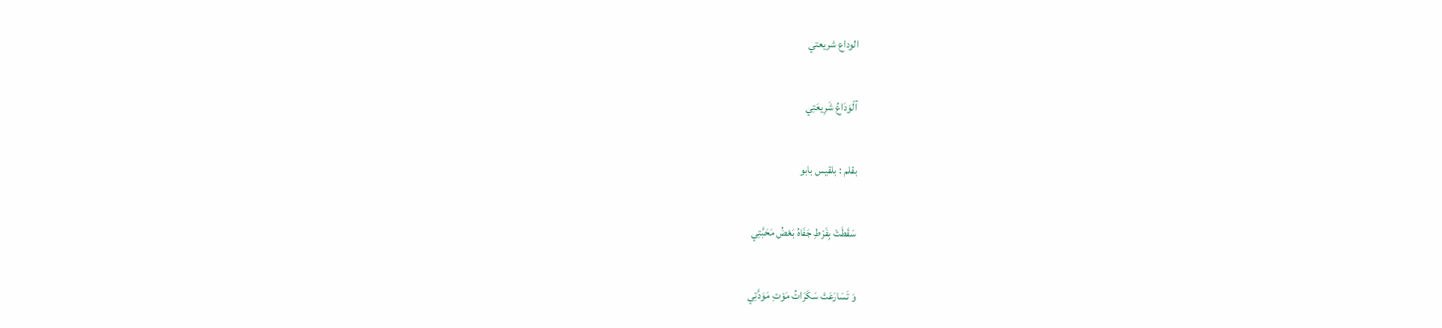الوداع شريعتي

آلْوَدَاعُ شَرِيعَتِي

بقلم : بلقيس بابو

سَقَطَتْ بِفَرْطِ جَفَاهُ بَعْضُ مَحَبَّتِي

وَ تَسَارَعَتْ سَكَرَاتُ مَوْتِ مَوَدَّتِي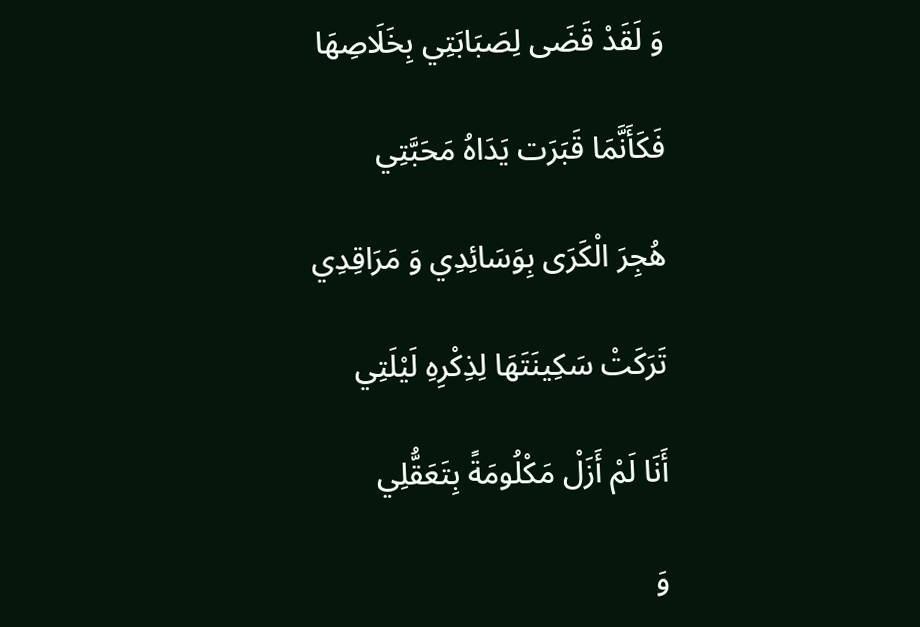وَ لَقَدْ قَضَى لِصَبَابَتِي بِخَلَاصِهَا

فَكَأَنَّمَا قَبَرَت يَدَاهُ مَحَبَّتِي

هُجِرَ الْكَرَى بِوَسَائِدِي وَ مَرَاقِدِي

تَرَكَتْ سَكِينَتَهَا لِذِكْرِهِ لَيْلَتِي

أَنَا لَمْ أَزَلْ مَكْلُومَةً بِتَعَقُّلِي

وَ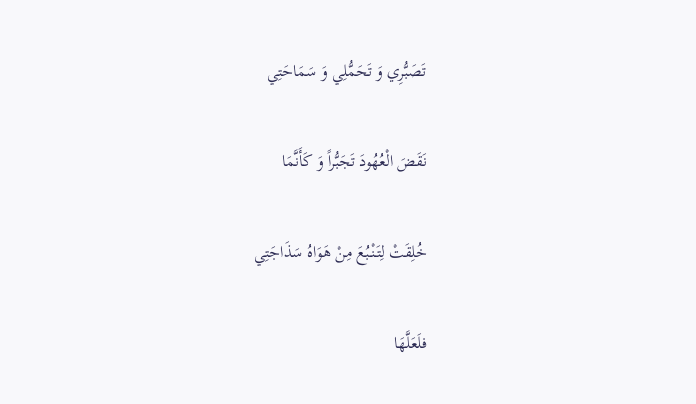تَصَبُّرِي وَ تَحَمُّلِي وَ سَمَاحَتِي

نَقَضَ الْعُهُودَ تَجَبُّراً وَ كَأَنَّمَا

خُلِقَتْ لِتَنْبُعَ مِنْ هَوَاهُ سَذَاجَتِي

فلَعَلَّهَا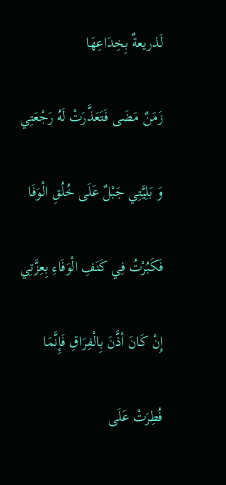لَذريعةٌ بِخِدَاعِهَا

زَمَنٌ مَضَى فَتَعَذَّرَتْ لَهُ رَجْعَتِي

وَ بَلِيَّتِي جَبْلٌ عَلَى خُلُقِ الْوَفَا

فَكَبُرْتُ فِي كَنَفِ الْوَفَاءِ بِعِزَّتِي

إِنْ كَانَ أذَّنَ بِالْفِرَاقِ فَإِنَّمَا

فُطِرَتْ عَلَى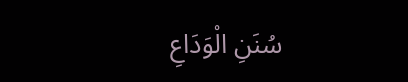سُنَنِ الْوَدَاعِ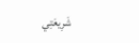شَرِيعَتِي